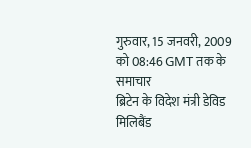गुरुवार, 15 जनवरी, 2009 को 08:46 GMT तक के समाचार
ब्रिटेन के विदेश मंत्री डेविड मिलिबैंड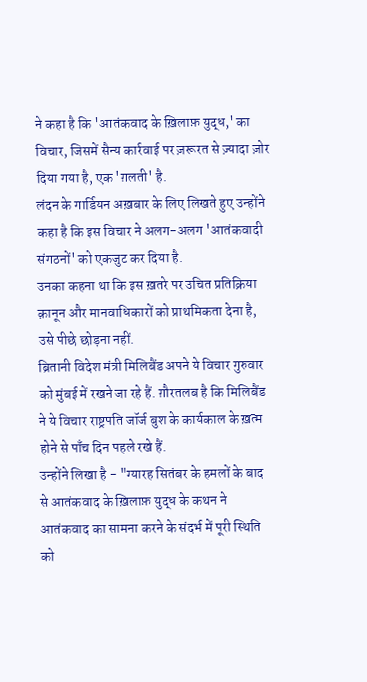ने कहा है कि 'आतंकवाद के ख़िलाफ़ युद्ध,' का विचार, जिसमें सैन्य कार्रवाई पर ज़रूरत से ज़्यादा ज़ोर दिया गया है, एक 'ग़लती' है.
लंदन के गार्डियन अख़बार के लिए लिखते हुए उन्होंने कहा है कि इस विचार ने अलग-अलग 'आतंकवादी संगठनों' को एकजुट कर दिया है.
उनका कहना था कि इस ख़तरे पर उचित प्रतिक्रिया क़ानून और मानवाधिकारों को प्राथमिकता देना है, उसे पीछे छोड़ना नहीं.
ब्रितानी विदेश मंत्री मिलिबैंड अपने ये विचार गुरुवार को मुंबई में रखने जा रहे हैं. ग़ौरतलब है कि मिलिबैंड ने ये विचार राष्ट्रपति जॉर्ज बुश के कार्यकाल के ख़त्म होने से पाँच दिन पहले रखे हैं.
उन्होंने लिखा है - "ग्यारह सितंबर के हमलों के बाद से आतंकवाद के ख़िलाफ़ युद्ध के कथन ने आतंकवाद का सामना करने के संदर्भ में पूरी स्थिति को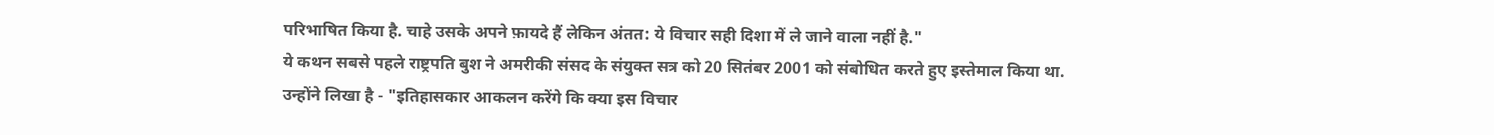परिभाषित किया है. चाहे उसके अपने फ़ायदे हैं लेकिन अंतत: ये विचार सही दिशा में ले जाने वाला नहीं है."
ये कथन सबसे पहले राष्ट्रपति बुश ने अमरीकी संसद के संयुक्त सत्र को 20 सितंबर 2001 को संबोधित करते हुए इस्तेमाल किया था.
उन्होंने लिखा है - "इतिहासकार आकलन करेंगे कि क्या इस विचार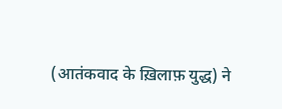(आतंकवाद के ख़िलाफ़ युद्ध) ने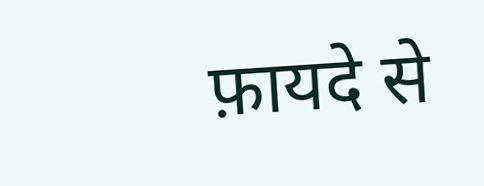फ़ायदे से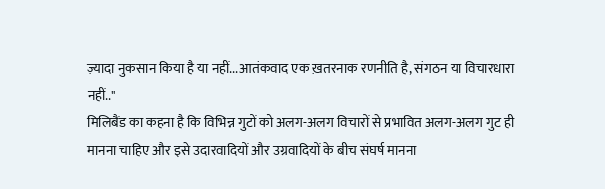ज़्यादा नुकसान किया है या नहीं...आतंकवाद एक ख़तरनाक रणनीति है, संगठन या विचारधारा नहीं.."
मिलिबैंड का कहना है कि विभिन्न गुटों को अलग-अलग विचारों से प्रभावित अलग-अलग गुट ही मानना चाहिए और इसे उदारवादियों और उग्रवादियों के बीच संघर्ष मानना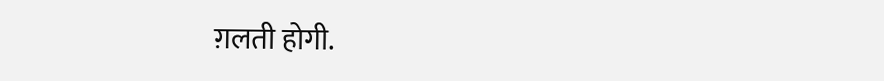ग़लती होगी.